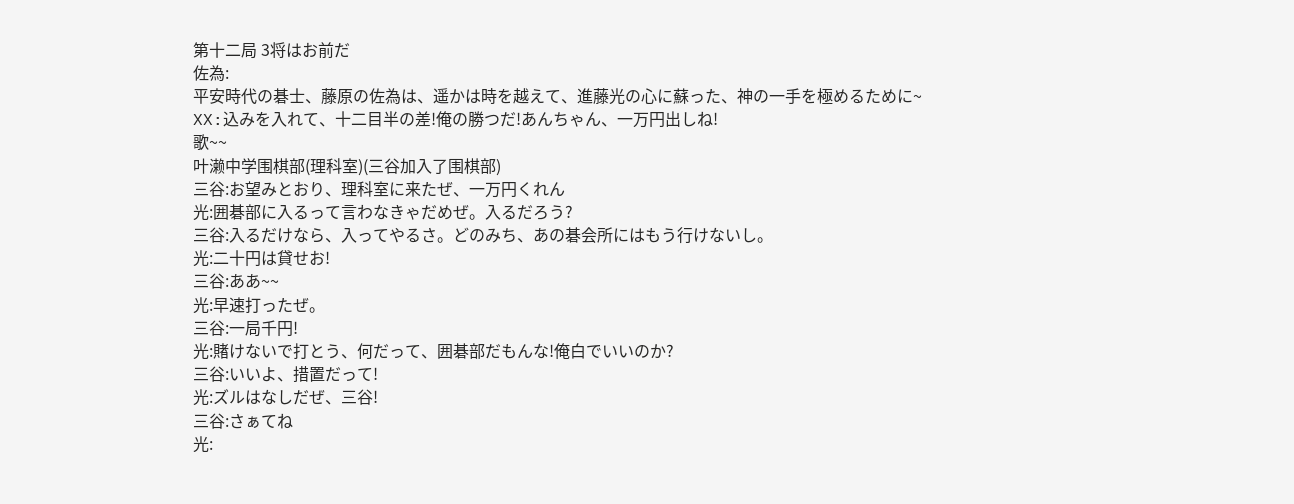第十二局 3将はお前だ
佐為:
平安時代の碁士、藤原の佐為は、遥かは時を越えて、進藤光の心に蘇った、神の一手を極めるために~
XX:込みを入れて、十二目半の差!俺の勝つだ!あんちゃん、一万円出しね!
歌~~
叶濑中学围棋部(理科室)(三谷加入了围棋部)
三谷:お望みとおり、理科室に来たぜ、一万円くれん
光:囲碁部に入るって言わなきゃだめぜ。入るだろう?
三谷:入るだけなら、入ってやるさ。どのみち、あの碁会所にはもう行けないし。
光:二十円は貸せお!
三谷:ああ~~
光:早速打ったぜ。
三谷:一局千円!
光:賭けないで打とう、何だって、囲碁部だもんな!俺白でいいのか?
三谷:いいよ、措置だって!
光:ズルはなしだぜ、三谷!
三谷:さぁてね
光: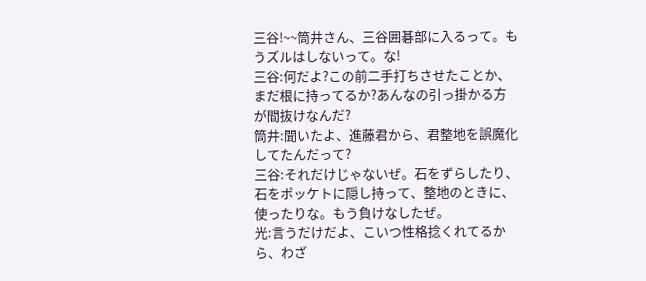三谷!~~筒井さん、三谷囲碁部に入るって。もうズルはしないって。な!
三谷:何だよ?この前二手打ちさせたことか、まだ根に持ってるか?あんなの引っ掛かる方が間抜けなんだ?
筒井:聞いたよ、進藤君から、君整地を誤魔化してたんだって?
三谷:それだけじゃないぜ。石をずらしたり、石をポッケトに隠し持って、整地のときに、使ったりな。もう負けなしたぜ。
光:言うだけだよ、こいつ性格捻くれてるから、わざ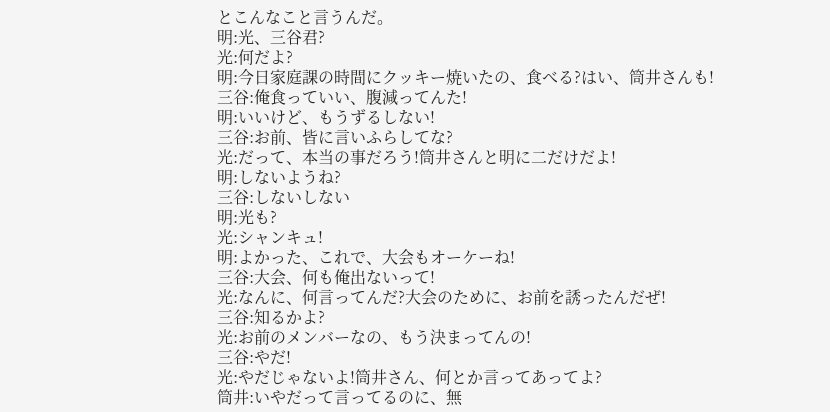とこんなこと言うんだ。
明:光、三谷君?
光:何だよ?
明:今日家庭課の時間にクッキー焼いたの、食べる?はい、筒井さんも!
三谷:俺食っていい、腹減ってんた!
明:いいけど、もうずるしない!
三谷:お前、皆に言いふらしてな?
光:だって、本当の事だろう!筒井さんと明に二だけだよ!
明:しないようね?
三谷:しないしない
明:光も?
光:シャンキュ!
明:よかった、これで、大会もオーケーね!
三谷:大会、何も俺出ないって!
光:なんに、何言ってんだ?大会のために、お前を誘ったんだぜ!
三谷:知るかよ?
光:お前のメンバーなの、もう決まってんの!
三谷:やだ!
光:やだじゃないよ!筒井さん、何とか言ってあってよ?
筒井:いやだって言ってるのに、無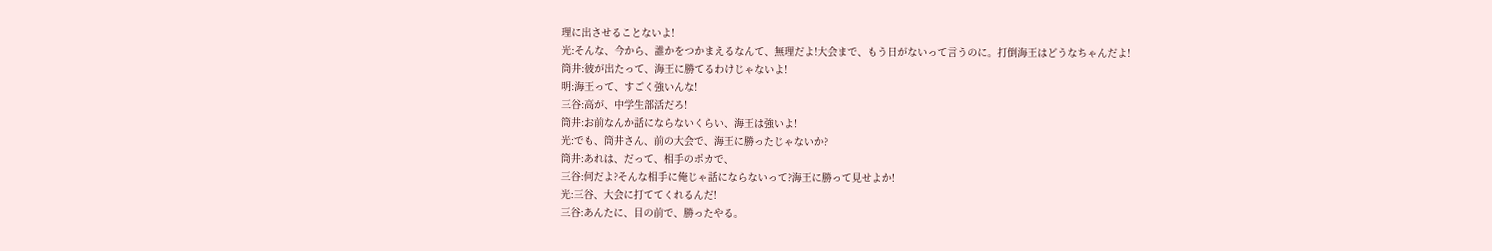理に出させることないよ!
光:そんな、今から、誰かをつかまえるなんて、無理だよ!大会まで、もう日がないって言うのに。打倒海王はどうなちゃんだよ!
筒井:彼が出たって、海王に勝てるわけじゃないよ!
明:海王って、すごく強いんな!
三谷:高が、中学生部活だろ!
筒井:お前なんか話にならないくらい、海王は強いよ!
光:でも、筒井さん、前の大会で、海王に勝ったじゃないか?
筒井:あれは、だって、相手のポカで、
三谷:何だよ?そんな相手に俺じゃ話にならないって?海王に勝って見せよか!
光:三谷、大会に打ててくれるんだ!
三谷:あんたに、目の前で、勝ったやる。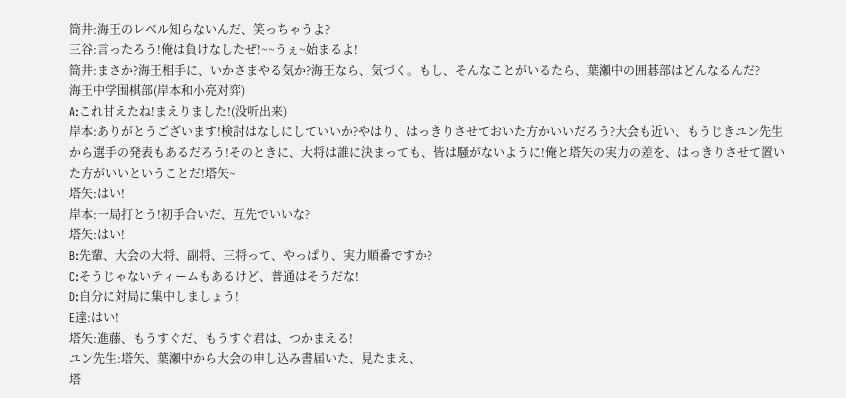筒井:海王のレベル知らないんだ、笑っちゃうよ?
三谷:言ったろう!俺は負けなしたぜ!~~うぇ~始まるよ!
筒井:まさか?海王相手に、いかさまやる気か?海王なら、気づく。もし、そんなことがいるたら、葉瀬中の囲碁部はどんなるんだ?
海王中学围棋部(岸本和小亮对弈)
A:これ甘えたね!まえりました!(没听出来)
岸本:ありがとうございます!検討はなしにしていいか?やはり、はっきりさせておいた方かいいだろう?大会も近い、もうじきユン先生から選手の発表もあるだろう!そのときに、大将は誰に決まっても、皆は騒がないように!俺と塔矢の実力の差を、はっきりさせて置いた方がいいということだ!塔矢~
塔矢:はい!
岸本:一局打とう!初手合いだ、互先でいいな?
塔矢:はい!
B:先輩、大会の大将、副将、三将って、やっぱり、実力順番ですか?
C:そうじゃないティームもあるけど、普通はそうだな!
D:自分に対局に集中しましょう!
E達:はい!
塔矢:進藤、もうすぐだ、もうすぐ君は、つかまえる!
ユン先生:塔矢、葉瀬中から大会の申し込み書届いた、見たまえ、
塔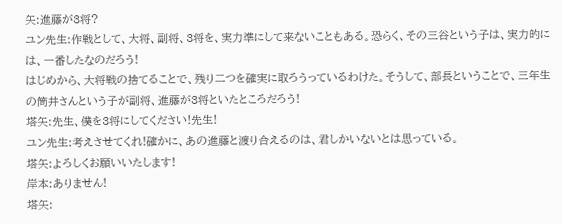矢:進藤が3将?
ユン先生:作戦として、大将、副将、3将を、実力準にして来ないこともある。恐らく、その三谷という子は、実力的には、一番したなのだろう!
はじめから、大将戦の捨てることで、残り二つを確実に取ろうっているわけた。そうして、部長ということで、三年生の筒井さんという子が副将、進藤が3将といたところだろう!
塔矢:先生、僕を3将にしてください!先生!
ユン先生:考えさせてくれ!確かに、あの進藤と渡り合えるのは、君しかいないとは思っている。
塔矢:よろしくお願いいたします!
岸本:ありません!
塔矢: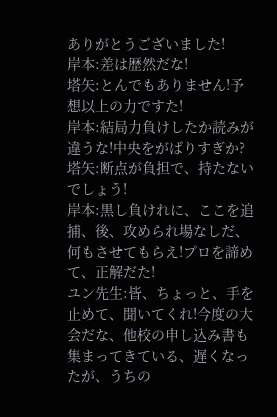ありがとうございました!
岸本:差は歴然だな!
塔矢:とんでもありません!予想以上の力ですた!
岸本:結局力負けしたか読みが違うな!中央をがばりすぎか?
塔矢:断点が負担で、持たないでしょう!
岸本:黒し負けれに、ここを追捕、後、攻められ場なしだ、何もさせてもらえ!プロを諦めて、正解だた!
ユン先生:皆、ちょっと、手を止めて、聞いてくれ!今度の大会だな、他校の申し込み書も集まってきている、遅くなったが、うちの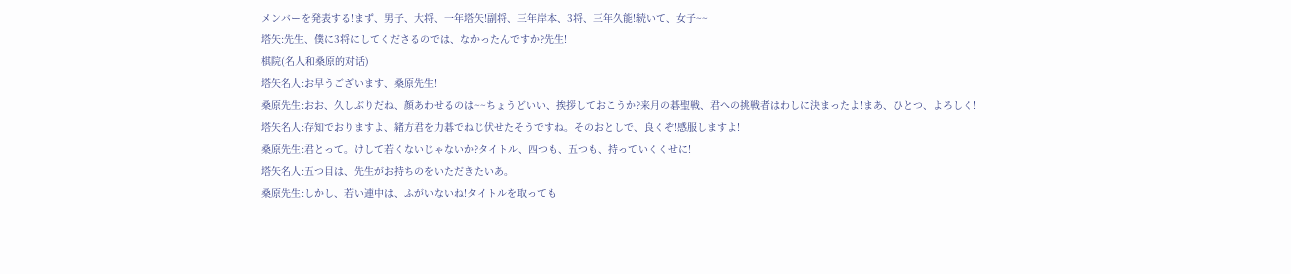メンバーを発表する!まず、男子、大将、一年塔矢!副将、三年岸本、3将、三年久能!続いて、女子~~
塔矢:先生、僕に3将にしてくださるのでは、なかったんですか?先生!
棋院(名人和桑原的对话)
塔矢名人:お早うございます、桑原先生!
桑原先生:おお、久しぶりだね、顔あわせるのは~~ちょうどいい、挨拶しておこうか?来月の碁聖戦、君への挑戦者はわしに決まったよ!まあ、ひとつ、よろしく!
塔矢名人:存知でおりますよ、緒方君を力碁でねじ伏せたそうですね。そのおとしで、良くぞ!感服しますよ!
桑原先生:君とって。けして若くないじゃないか?タイトル、四つも、五つも、持っていくくせに!
塔矢名人:五つ目は、先生がお持ちのをいただきたいあ。
桑原先生:しかし、若い連中は、ふがいないね!タイトルを取っても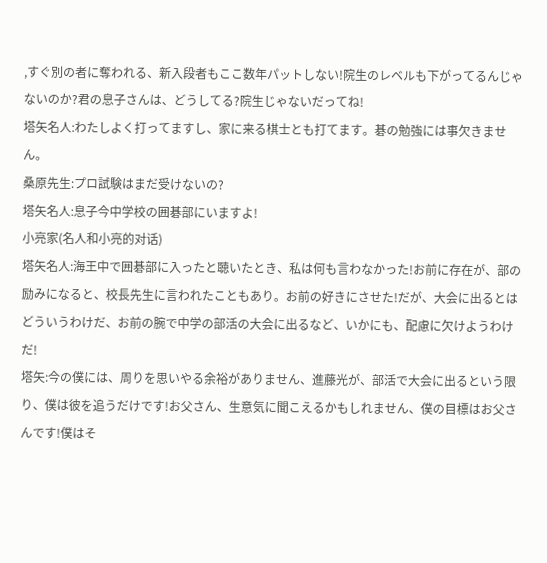,すぐ別の者に奪われる、新入段者もここ数年パットしない!院生のレベルも下がってるんじゃないのか?君の息子さんは、どうしてる?院生じゃないだってね!
塔矢名人:わたしよく打ってますし、家に来る棋士とも打てます。碁の勉強には事欠きません。
桑原先生:プロ試験はまだ受けないの?
塔矢名人:息子今中学校の囲碁部にいますよ!
小亮家(名人和小亮的对话)
塔矢名人:海王中で囲碁部に入ったと聴いたとき、私は何も言わなかった!お前に存在が、部の励みになると、校長先生に言われたこともあり。お前の好きにさせた!だが、大会に出るとはどういうわけだ、お前の腕で中学の部活の大会に出るなど、いかにも、配慮に欠けようわけだ!
塔矢:今の僕には、周りを思いやる余裕がありません、進藤光が、部活で大会に出るという限り、僕は彼を追うだけです!お父さん、生意気に聞こえるかもしれません、僕の目標はお父さんです!僕はそ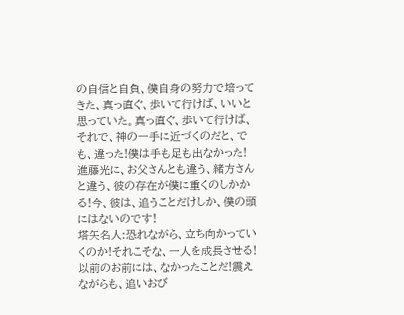の自信と自負、僕自身の努力で培ってきた、真っ直ぐ、歩いて行けば、いいと思っていた。真っ直ぐ、歩いて行けば、それで、神の一手に近づくのだと、でも、違った!僕は手も足も出なかった!進藤光に、お父さんとも違う、緒方さんと違う、彼の存在が僕に重くのしかかる!今、彼は、追うことだけしか、僕の頭にはないのです!
塔矢名人:恐れながら、立ち向かっていくのか!それこそな、一人を成長させる!以前のお前には、なかったことだ!震えながらも、追いおび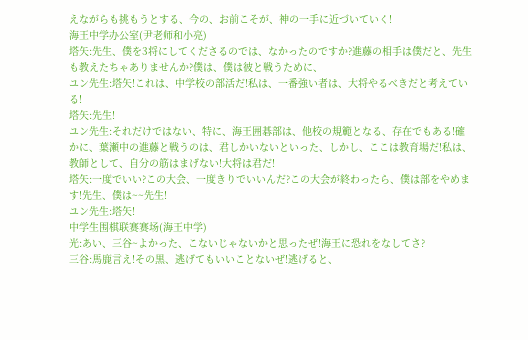えながらも挑もうとする、今の、お前こそが、神の一手に近づいていく!
海王中学办公室(尹老师和小亮)
塔矢:先生、僕を3将にしてくださるのでは、なかったのですか?進藤の相手は僕だと、先生も教えたちゃありませんか?僕は、僕は彼と戦うために、
ユン先生:塔矢!これは、中学校の部活だ!私は、一番強い者は、大将やるべきだと考えている!
塔矢:先生!
ユン先生:それだけではない、特に、海王囲碁部は、他校の規範となる、存在でもある!確かに、葉瀬中の進藤と戦うのは、君しかいないといった、しかし、ここは教育場だ!私は、教師として、自分の筋はまげない!大将は君だ!
塔矢:一度でいい?この大会、一度きりでいいんだ?この大会が終わったら、僕は部をやめます!先生、僕は~~先生!
ユン先生:塔矢!
中学生围棋联赛赛场(海王中学)
光:あい、三谷~よかった、こないじゃないかと思ったぜ!海王に恐れをなしてさ?
三谷:馬鹿言え!その黒、逃げてもいいことないぜ!逃げると、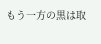もう一方の黒は取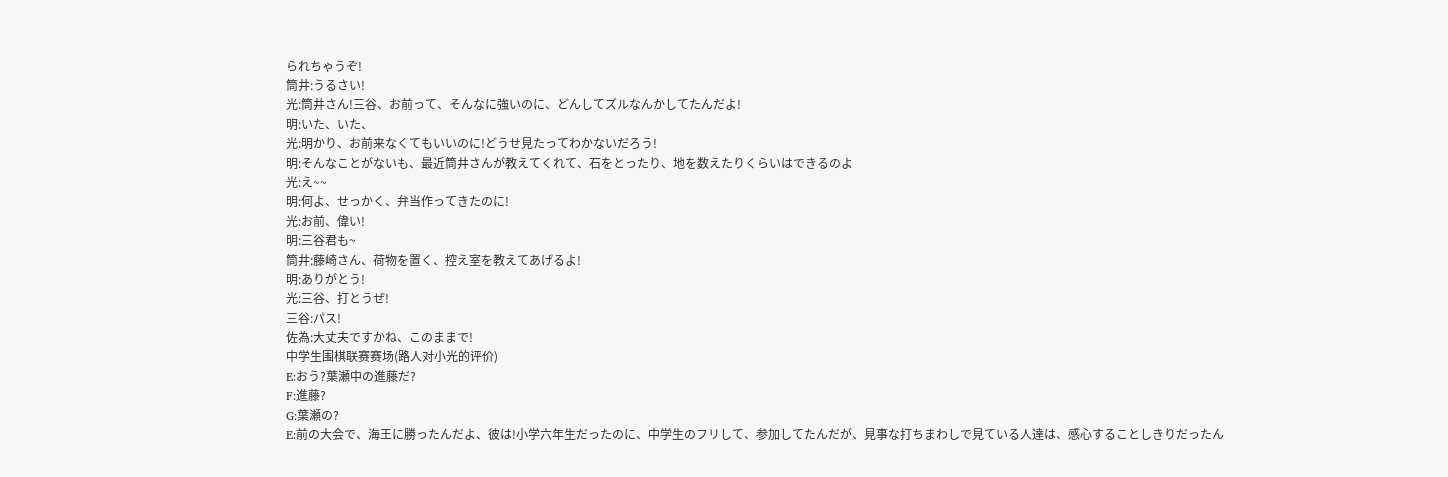られちゃうぞ!
筒井:うるさい!
光:筒井さん!三谷、お前って、そんなに強いのに、どんしてズルなんかしてたんだよ!
明:いた、いた、
光:明かり、お前来なくてもいいのに!どうせ見たってわかないだろう!
明:そんなことがないも、最近筒井さんが教えてくれて、石をとったり、地を数えたりくらいはできるのよ
光:え~~
明:何よ、せっかく、弁当作ってきたのに!
光:お前、偉い!
明:三谷君も~
筒井:藤崎さん、荷物を置く、控え室を教えてあげるよ!
明:ありがとう!
光:三谷、打とうぜ!
三谷:パス!
佐為:大丈夫ですかね、このままで!
中学生围棋联赛赛场(路人对小光的评价)
E:おう?葉瀬中の進藤だ?
F:進藤?
G:葉瀬の?
E:前の大会で、海王に勝ったんだよ、彼は!小学六年生だったのに、中学生のフリして、参加してたんだが、見事な打ちまわしで見ている人達は、感心することしきりだったん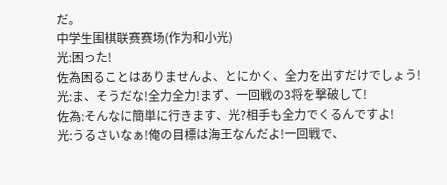だ。
中学生围棋联赛赛场(作为和小光)
光:困った!
佐為困ることはありませんよ、とにかく、全力を出すだけでしょう!
光:ま、そうだな!全力全力!まず、一回戦の3将を撃破して!
佐為:そんなに簡単に行きます、光?相手も全力でくるんですよ!
光:うるさいなぁ!俺の目標は海王なんだよ!一回戦で、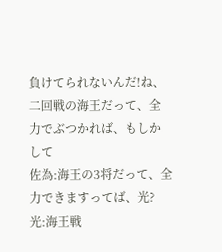負けてられないんだ!ね、二回戦の海王だって、全力でぶつかれば、もしかして
佐為:海王の3将だって、全力できますってば、光?
光:海王戦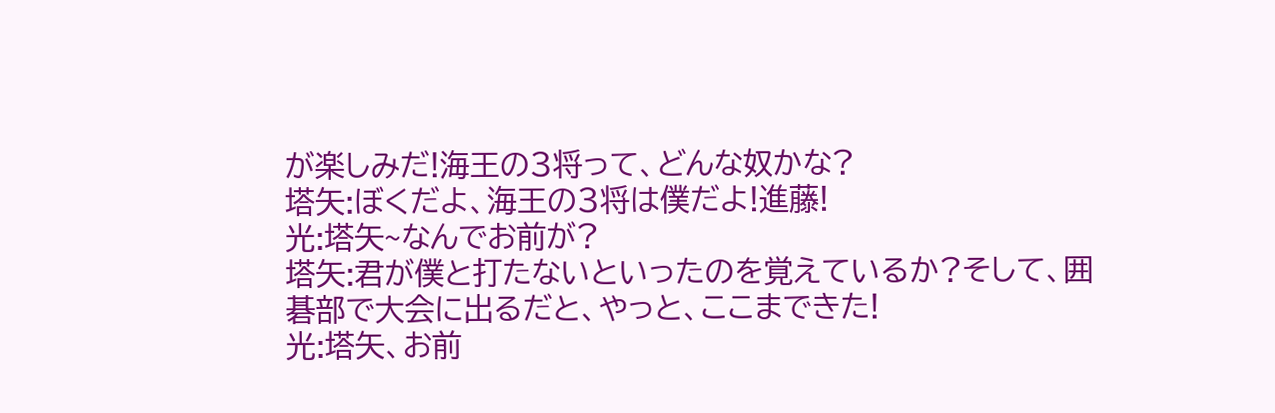が楽しみだ!海王の3将って、どんな奴かな?
塔矢:ぼくだよ、海王の3将は僕だよ!進藤!
光:塔矢~なんでお前が?
塔矢:君が僕と打たないといったのを覚えているか?そして、囲碁部で大会に出るだと、やっと、ここまできた!
光:塔矢、お前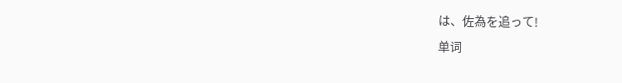は、佐為を追って!
单词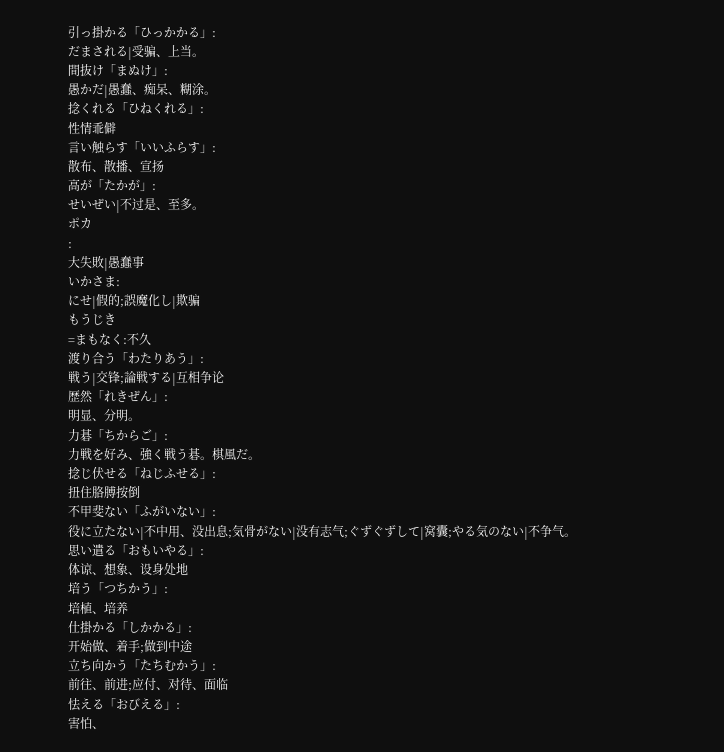引っ掛かる「ひっかかる」:
だまされる|受骗、上当。
間抜け「まぬけ」:
愚かだ|愚蠢、痴呆、糊涂。
捻くれる「ひねくれる」:
性情乖僻
言い触らす「いいふらす」:
散布、散播、宣扬
高が「たかが」:
せいぜい|不过是、至多。
ポカ
:
大失敗|愚蠢事
いかさま:
にせ|假的;誤魔化し|欺骗
もうじき
=まもなく:不久
渡り合う「わたりあう」:
戦う|交锋;論戦する|互相争论
歴然「れきぜん」:
明显、分明。
力碁「ちからご」:
力戦を好み、強く戦う碁。棋風だ。
捻じ伏せる「ねじふせる」:
扭住胳膊按倒
不甲斐ない「ふがいない」:
役に立たない|不中用、没出息;気骨がない|没有志气;ぐずぐずして|窝囊;やる気のない|不争气。
思い遣る「おもいやる」:
体谅、想象、设身处地
培う「つちかう」:
培植、培养
仕掛かる「しかかる」:
开始做、着手;做到中途
立ち向かう「たちむかう」:
前往、前进;应付、对待、面临
怯える「おびえる」:
害怕、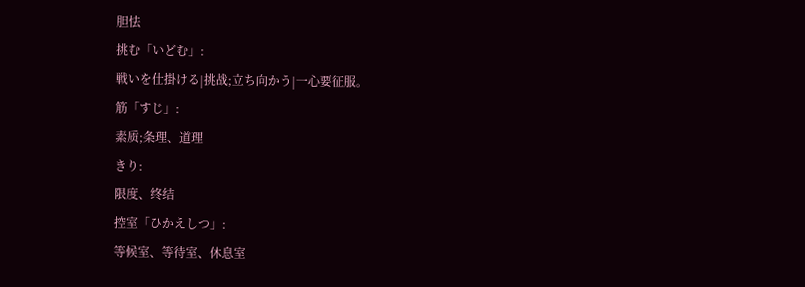胆怯
挑む「いどむ」:
戦いを仕掛ける|挑战;立ち向かう|一心要征服。
筋「すじ」:
素质;条理、道理
きり:
限度、终结
控室「ひかえしつ」:
等候室、等待室、休息室